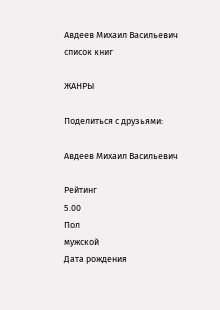Авдеев Михаил Васильевич список книг

ЖАНРЫ

Поделиться с друзьями:

Авдеев Михаил Васильевич

Рейтинг
5.00
Пол
мужской
Дата рождения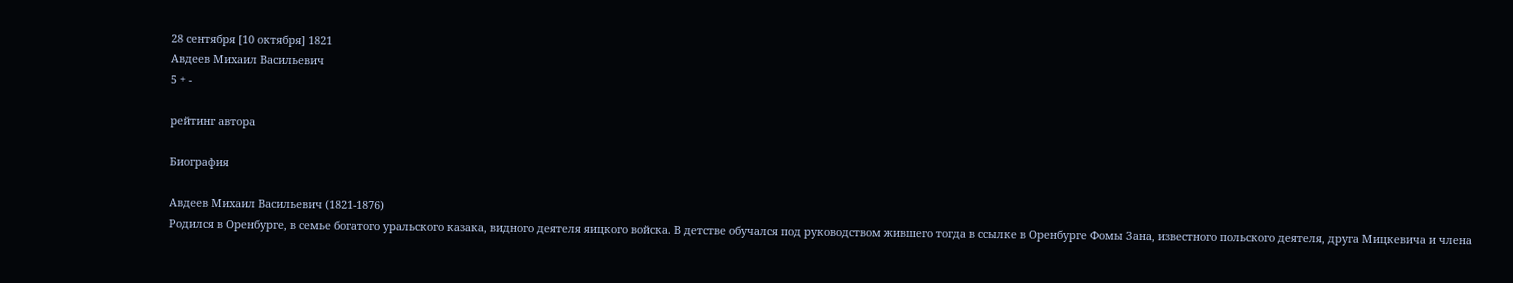28 сентября [10 октября] 1821
Авдеев Михаил Васильевич
5 + -

рейтинг автора

Биография

Авдеев Михаил Васильевич (1821-1876)
Родился в Оренбурге, в семье богатого уральского казака, видного деятеля яицкого войска. В детстве обучался под руководством жившего тогда в ссылке в Оренбурге Фомы Зана, известного польского деятеля, друга Мицкевича и члена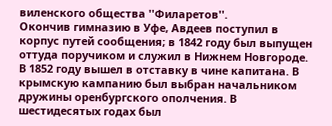виленского общества ''Филаретов''.
Окончив гимназию в Уфе, Авдеев поступил в корпус путей сообщения; в 1842 году был выпущен оттуда поручиком и служил в Нижнем Новгороде. В 1852 году вышел в отставку в чине капитана. В крымскую кампанию был выбран начальником дружины оренбургского ополчения. В шестидесятых годах был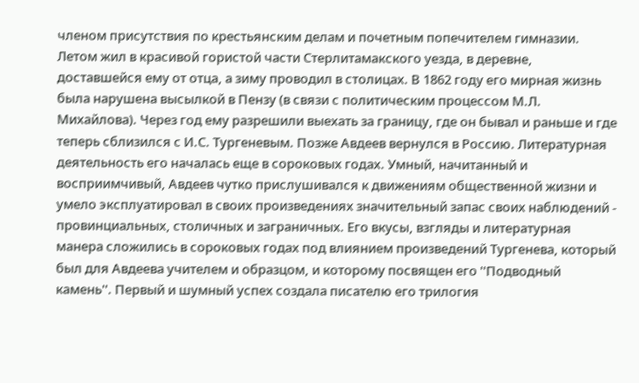членом присутствия по крестьянским делам и почетным попечителем гимназии. Летом жил в красивой гористой части Стерлитамакского уезда, в деревне, доставшейся ему от отца, а зиму проводил в столицах. В 1862 году его мирная жизнь была нарушена высылкой в Пензу (в связи с политическим процессом М.Л. Михайлова). Через год ему разрешили выехать за границу, где он бывал и раньше и где теперь сблизился с И.С. Тургеневым. Позже Авдеев вернулся в Россию. Литературная деятельность его началась еще в сороковых годах. Умный, начитанный и восприимчивый, Авдеев чутко прислушивался к движениям общественной жизни и умело эксплуатировал в своих произведениях значительный запас своих наблюдений - провинциальных, столичных и заграничных. Его вкусы, взгляды и литературная манера сложились в сороковых годах под влиянием произведений Тургенева, который был для Авдеева учителем и образцом, и которому посвящен его ''Подводный камень''. Первый и шумный успех создала писателю его трилогия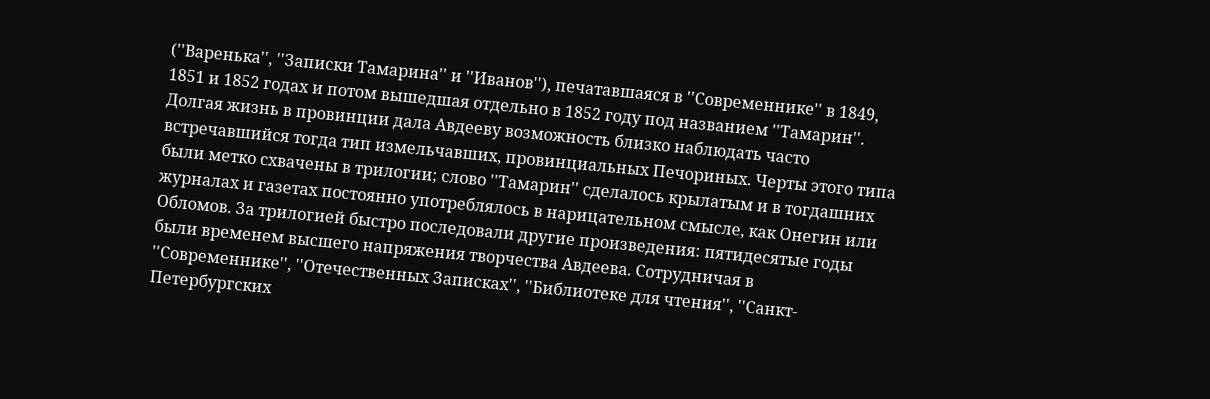(''Варенька'', ''Записки Тамарина'' и ''Иванов''), печатавшаяся в ''Современнике'' в 1849, 1851 и 1852 годах и потом вышедшая отдельно в 1852 году под названием ''Тамарин''. Долгая жизнь в провинции дала Авдееву возможность близко наблюдать часто встречавшийся тогда тип измельчавших, провинциальных Печориных. Черты этого типа были метко схвачены в трилогии; слово ''Тамарин'' сделалось крылатым и в тогдашних журналах и газетах постоянно употреблялось в нарицательном смысле, как Онегин или Обломов. За трилогией быстро последовали другие произведения: пятидесятые годы были временем высшего напряжения творчества Авдеева. Сотрудничая в ''Современнике'', ''Отечественных Записках'', ''Библиотеке для чтения'', ''Санкт-Петербургских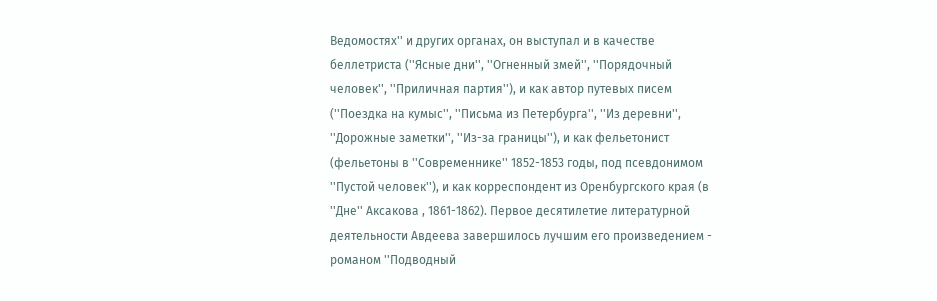Ведомостях'' и других органах, он выступал и в качестве беллетриста (''Ясные дни'', ''Огненный змей'', ''Порядочный человек'', ''Приличная партия''), и как автор путевых писем (''Поездка на кумыс'', ''Письма из Петербурга'', ''Из деревни'', ''Дорожные заметки'', ''Из-за границы''), и как фельетонист (фельетоны в ''Современнике'' 1852-1853 годы, под псевдонимом ''Пустой человек''), и как корреспондент из Оренбургского края (в ''Дне'' Аксакова , 1861-1862). Первое десятилетие литературной деятельности Авдеева завершилось лучшим его произведением - романом ''Подводный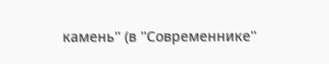камень'' (в ''Современнике''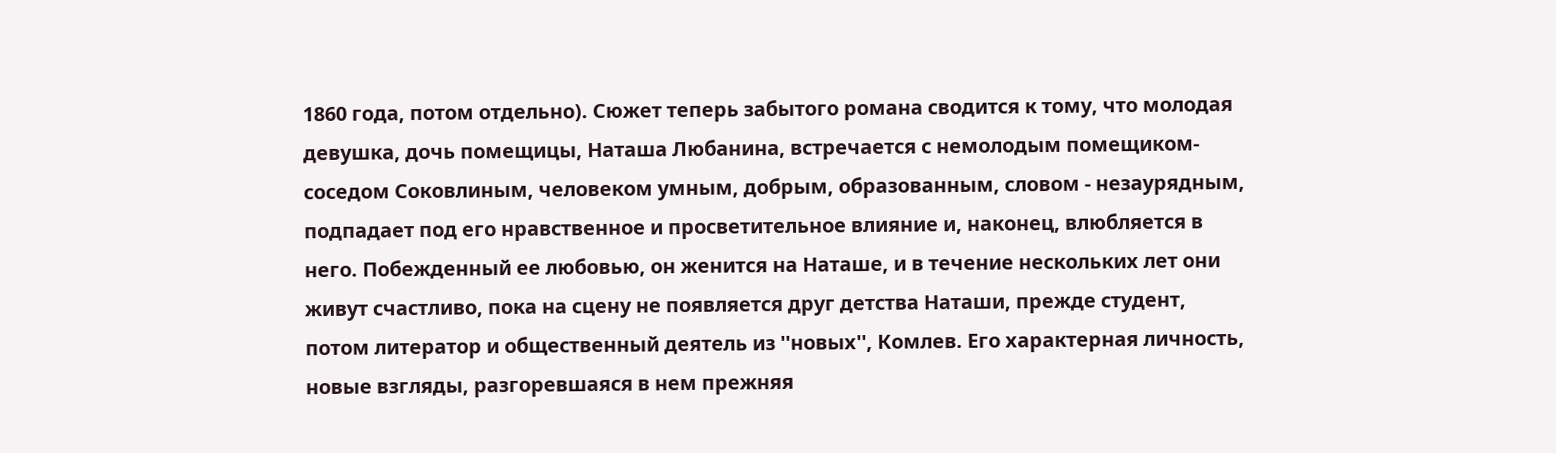1860 года, потом отдельно). Сюжет теперь забытого романа сводится к тому, что молодая девушка, дочь помещицы, Наташа Любанина, встречается с немолодым помещиком-соседом Соковлиным, человеком умным, добрым, образованным, словом - незаурядным, подпадает под его нравственное и просветительное влияние и, наконец, влюбляется в него. Побежденный ее любовью, он женится на Наташе, и в течение нескольких лет они живут счастливо, пока на сцену не появляется друг детства Наташи, прежде студент, потом литератор и общественный деятель из ''новых'', Комлев. Его характерная личность, новые взгляды, разгоревшаяся в нем прежняя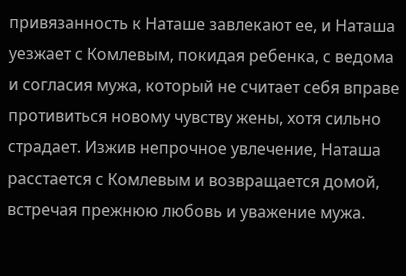привязанность к Наташе завлекают ее, и Наташа уезжает с Комлевым, покидая ребенка, с ведома и согласия мужа, который не считает себя вправе противиться новому чувству жены, хотя сильно страдает. Изжив непрочное увлечение, Наташа расстается с Комлевым и возвращается домой, встречая прежнюю любовь и уважение мужа.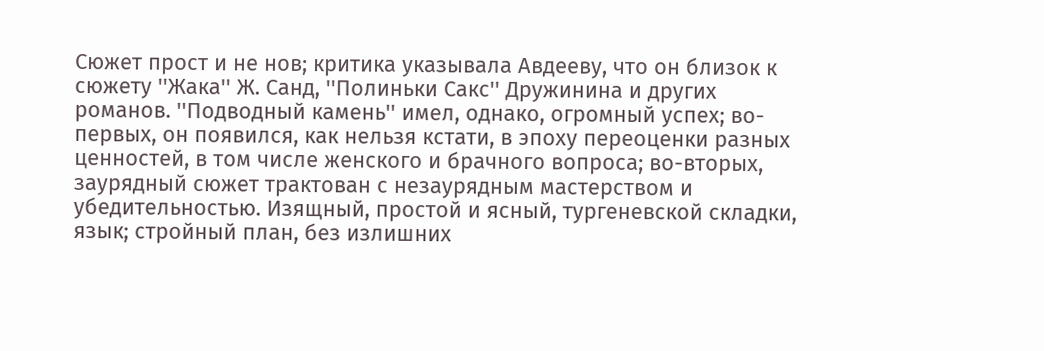Сюжет прост и не нов; критика указывала Авдееву, что он близок к сюжету ''Жака'' Ж. Санд, ''Полиньки Сакс'' Дружинина и других романов. ''Подводный камень'' имел, однако, огромный успех; во-первых, он появился, как нельзя кстати, в эпоху переоценки разных ценностей, в том числе женского и брачного вопроса; во-вторых, заурядный сюжет трактован с незаурядным мастерством и убедительностью. Изящный, простой и ясный, тургеневской складки, язык; стройный план, без излишних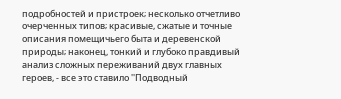подробностей и пристроек; несколько отчетливо очерченных типов; красивые, сжатые и точные описания помещичьего быта и деревенской природы; наконец, тонкий и глубоко правдивый анализ сложных переживаний двух главных героев, - все это ставило ''Подводный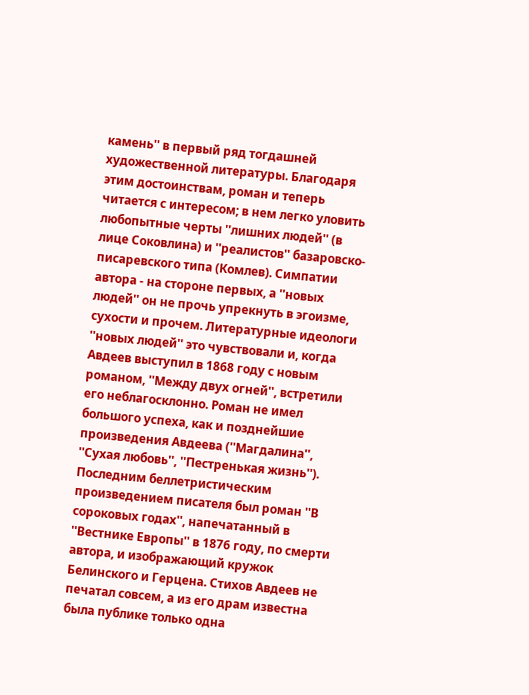камень'' в первый ряд тогдашней художественной литературы. Благодаря этим достоинствам, роман и теперь читается с интересом; в нем легко уловить любопытные черты ''лишних людей'' (в лице Соковлина) и ''реалистов'' базаровско-писаревского типа (Комлев). Симпатии автора - на стороне первых, а ''новых людей'' он не прочь упрекнуть в эгоизме, сухости и прочем. Литературные идеологи ''новых людей'' это чувствовали и, когда Авдеев выступил в 1868 году с новым романом, ''Между двух огней'', встретили его неблагосклонно. Роман не имел большого успеха, как и позднейшие произведения Авдеева (''Магдалина'', ''Сухая любовь'', ''Пестренькая жизнь''). Последним беллетристическим произведением писателя был роман ''В сороковых годах'', напечатанный в ''Вестнике Европы'' в 1876 году, по смерти автора, и изображающий кружок Белинского и Герцена. Стихов Авдеев не печатал совсем, а из его драм известна была публике только одна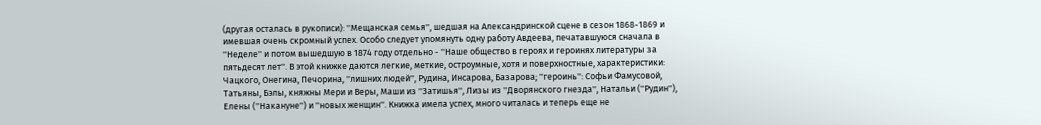(другая осталась в рукописи): ''Мещанская семья'', шедшая на Александринской сцене в сезон 1868-1869 и имевшая очень скромный успех. Особо следует упомянуть одну работу Авдеева, печатавшуюся сначала в ''Неделе'' и потом вышедшую в 1874 году отдельно - ''Наше общество в героях и героинях литературы за пятьдесят лет''. В этой книжке даются легкие, меткие, остроумные, хотя и поверхностные, характеристики: Чацкого, Онегина, Печорина, ''лишних людей'', Рудина, Инсарова, Базарова; ''героинь'': Софьи Фамусовой, Татьяны, Бэлы, княжны Мери и Веры, Маши из ''Затишья'', Лизы из ''Дворянского гнезда'', Натальи (''Рудин''), Елены (''Накануне'') и ''новых женщин''. Книжка имела успех, много читалась и теперь еще не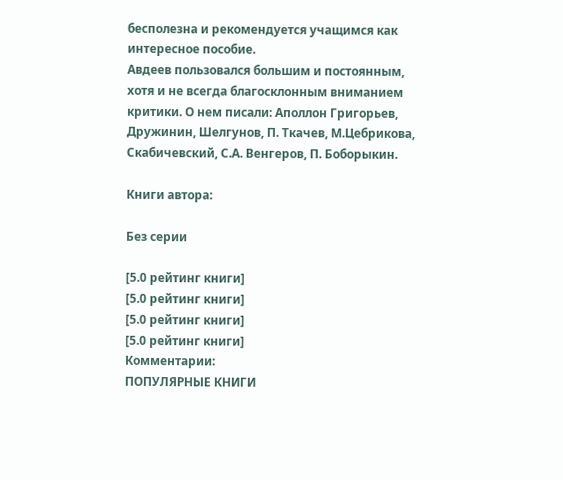бесполезна и рекомендуется учащимся как интересное пособие.
Авдеев пользовался большим и постоянным, хотя и не всегда благосклонным вниманием критики. О нем писали: Аполлон Григорьев, Дружинин, Шелгунов, П. Ткачев, М.Цебрикова, Скабичевский, С.А. Венгеров, П. Боборыкин.

Книги автора:

Без серии

[5.0 рейтинг книги]
[5.0 рейтинг книги]
[5.0 рейтинг книги]
[5.0 рейтинг книги]
Комментарии:
ПОПУЛЯРНЫЕ КНИГИ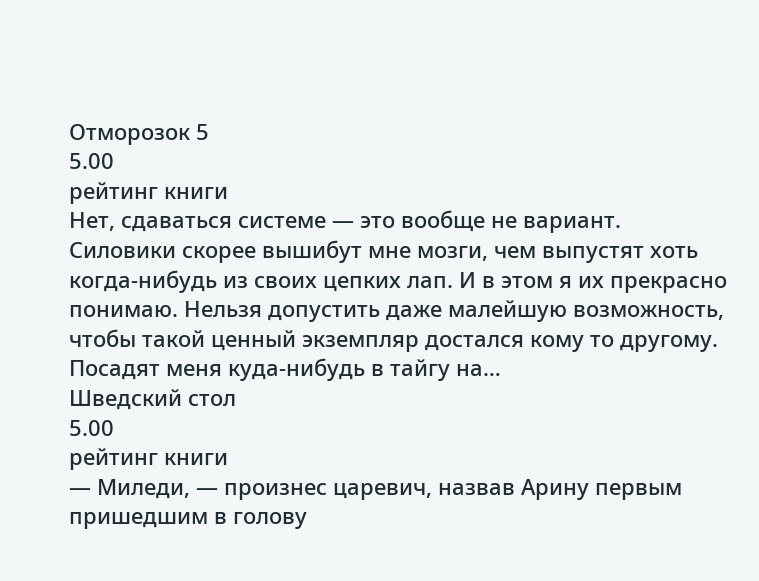Отморозок 5
5.00
рейтинг книги
Нет, сдаваться системе — это вообще не вариант. Силовики скорее вышибут мне мозги, чем выпустят хоть когда-нибудь из своих цепких лап. И в этом я их прекрасно понимаю. Нельзя допустить даже малейшую возможность, чтобы такой ценный экземпляр достался кому то другому. Посадят меня куда-нибудь в тайгу на…
Шведский стол
5.00
рейтинг книги
— Миледи, — произнес царевич, назвав Арину первым пришедшим в голову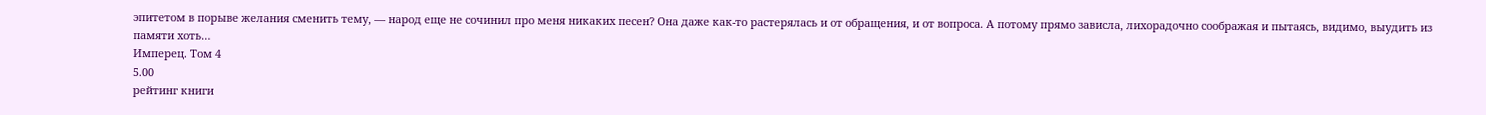эпитетом в порыве желания сменить тему, — народ еще не сочинил про меня никаких песен? Она даже как-то растерялась и от обращения, и от вопроса. А потому прямо зависла, лихорадочно соображая и пытаясь, видимо, выудить из памяти хоть…
Имперец. Том 4
5.00
рейтинг книги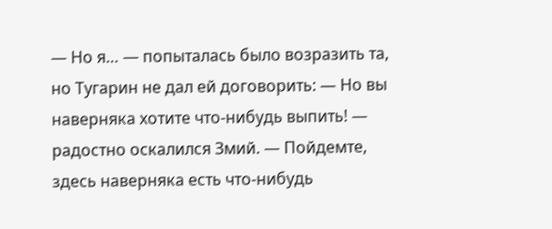— Но я… — попыталась было возразить та, но Тугарин не дал ей договорить: — Но вы наверняка хотите что-нибудь выпить! — радостно оскалился Змий. — Пойдемте, здесь наверняка есть что-нибудь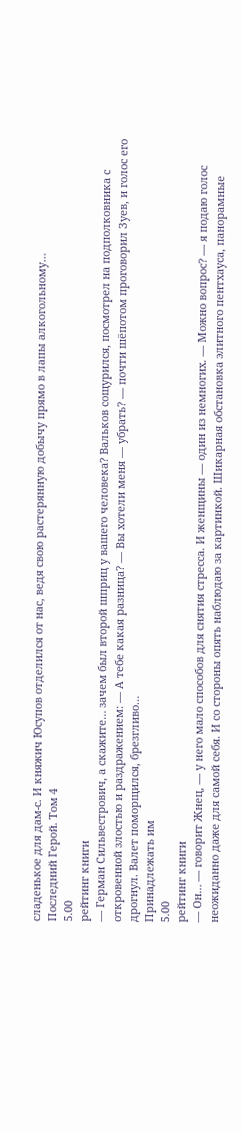сладенькое для дам-с. И княжич Юсупов отделился от нас, ведя свою растерянную добычу прямо в лапы алкогольному…
Последний Герой. Том 4
5.00
рейтинг книги
— Герман Сильвестрович, а скажите… зачем был второй шприц у вашего человека? Вальков сощурился, посмотрел на подполковника с откровенной злостью и раздражением: — А тебе какая разница? — Вы хотели меня — убрать? — почти шёпотом проговорил Зуев, и голос его дрогнул. Валет поморщился, брезгливо…
Принадлежать им
5.00
рейтинг книги
— Он… — говорит Жнец, — у него мало способов для снятия стресса. И женщины — один из немногих. — Можно вопрос? — я подаю голос неожиданно даже для самой себя. И со стороны опять наблюдаю за картинкой. Шикарная обстановка элитного пентхауса, панорамные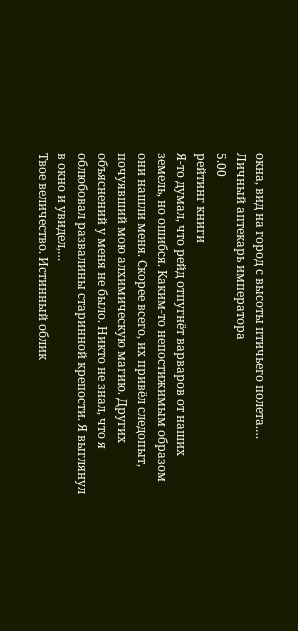окна, вид на город с высоты птичьего полета.…
Личный аптекарь императора
5.00
рейтинг книги
Я-то думал, что рейд отпугнёт варваров от наших земель, но ошибся. Каким-то непостижимым образом они нашли меня. Скорее всего, их привёл следопыт, почуявший мою алхимическую магию. Других объяснений у меня не было. Никто не знал, что я облюбовал развалины старинной крепости. Я выглянул в окно и увидел,…
Твое величество. Истинный облик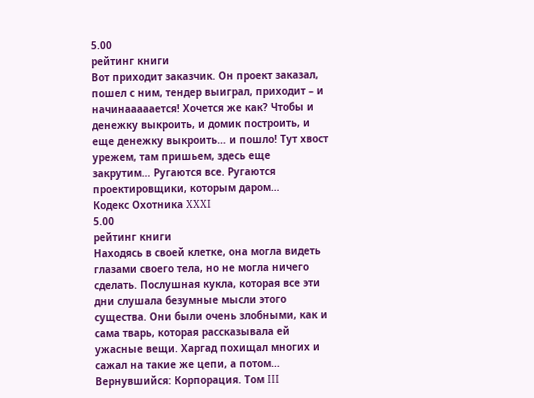5.00
рейтинг книги
Вот приходит заказчик. Он проект заказал, пошел с ним, тендер выиграл, приходит – и начинааааается! Хочется же как? Чтобы и денежку выкроить, и домик построить, и еще денежку выкроить… и пошло! Тут хвост урежем, там пришьем, здесь еще закрутим… Ругаются все. Ругаются проектировщики, которым даром…
Кодекс Охотника XXXI
5.00
рейтинг книги
Находясь в своей клетке, она могла видеть глазами своего тела, но не могла ничего сделать. Послушная кукла, которая все эти дни слушала безумные мысли этого существа. Они были очень злобными, как и сама тварь, которая рассказывала ей ужасные вещи. Харгад похищал многих и сажал на такие же цепи, а потом…
Вернувшийся: Корпорация. Том III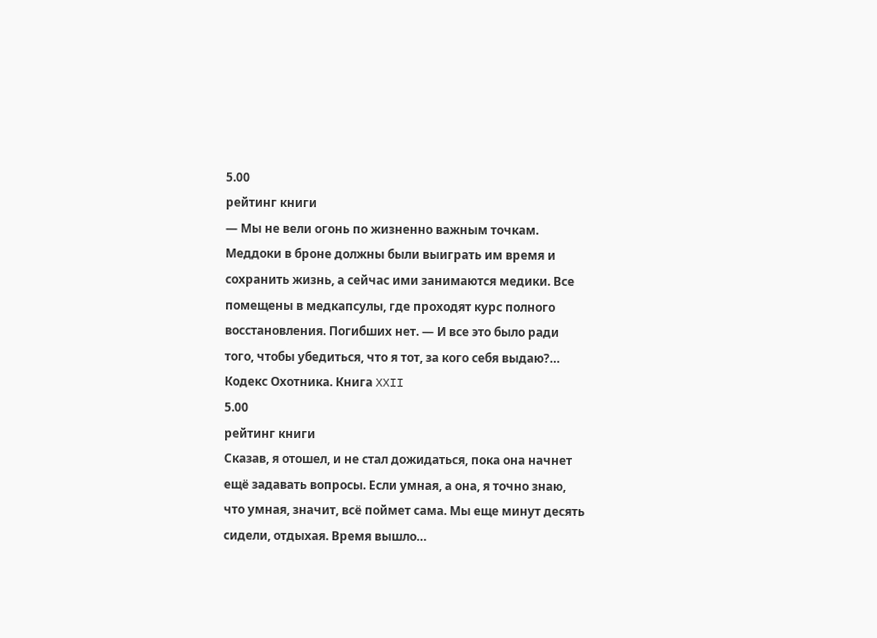5.00
рейтинг книги
— Мы не вели огонь по жизненно важным точкам. Меддоки в броне должны были выиграть им время и сохранить жизнь, а сейчас ими занимаются медики. Все помещены в медкапсулы, где проходят курс полного восстановления. Погибших нет. — И все это было ради того, чтобы убедиться, что я тот, за кого себя выдаю?…
Кодекс Охотника. Книга XXII
5.00
рейтинг книги
Сказав, я отошел, и не стал дожидаться, пока она начнет ещё задавать вопросы. Если умная, а она, я точно знаю, что умная, значит, всё поймет сама. Мы еще минут десять сидели, отдыхая. Время вышло…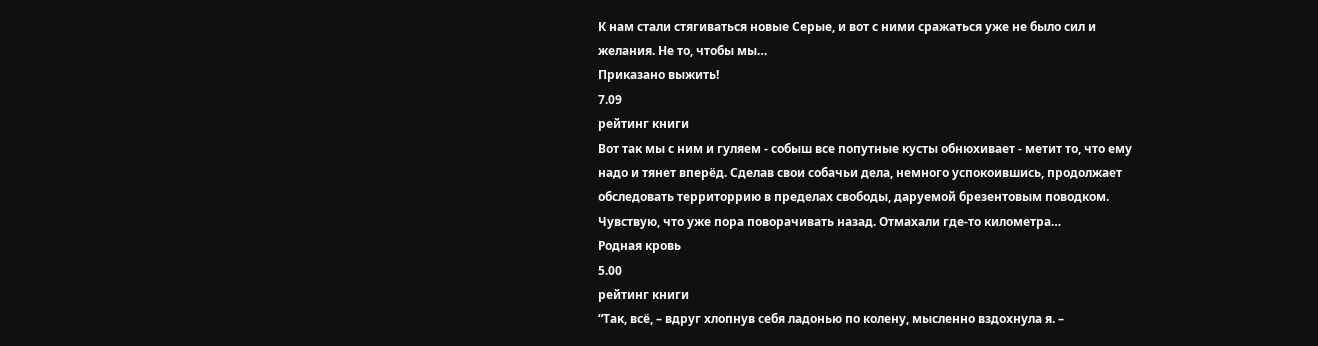К нам стали стягиваться новые Серые, и вот с ними сражаться уже не было сил и желания. Не то, чтобы мы…
Приказано выжить!
7.09
рейтинг книги
Вот так мы с ним и гуляем - собыш все попутные кусты обнюхивает - метит то, что ему надо и тянет вперёд. Сделав свои собачьи дела, немного успокоившись, продолжает обследовать территоррию в пределах свободы, даруемой брезентовым поводком. Чувствую, что уже пора поворачивать назад. Отмахали где-то километра…
Родная кровь
5.00
рейтинг книги
“Так, всё, – вдруг хлопнув себя ладонью по колену, мысленно вздохнула я. –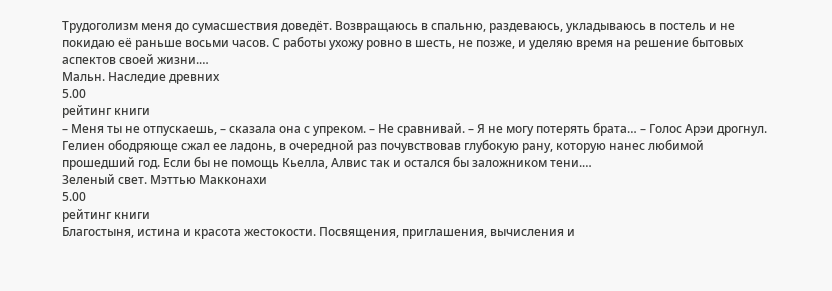Трудоголизм меня до сумасшествия доведёт. Возвращаюсь в спальню, раздеваюсь, укладываюсь в постель и не покидаю её раньше восьми часов. С работы ухожу ровно в шесть, не позже, и уделяю время на решение бытовых аспектов своей жизни.…
Мальн. Наследие древних
5.00
рейтинг книги
– Меня ты не отпускаешь, – сказала она с упреком. – Не сравнивай. – Я не могу потерять брата… – Голос Арэи дрогнул. Гелиен ободряюще сжал ее ладонь, в очередной раз почувствовав глубокую рану, которую нанес любимой прошедший год. Если бы не помощь Кьелла, Алвис так и остался бы заложником тени.…
Зеленый свет. Мэттью Макконахи
5.00
рейтинг книги
Благостыня, истина и красота жестокости. Посвящения, приглашения, вычисления и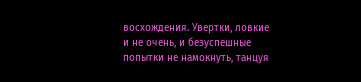восхождения. Увертки, ловкие и не очень, и безуспешные попытки не намокнуть, танцуя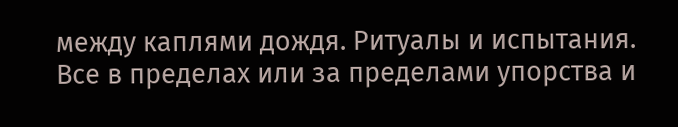между каплями дождя. Ритуалы и испытания. Все в пределах или за пределами упорства и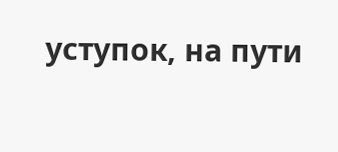уступок, на пути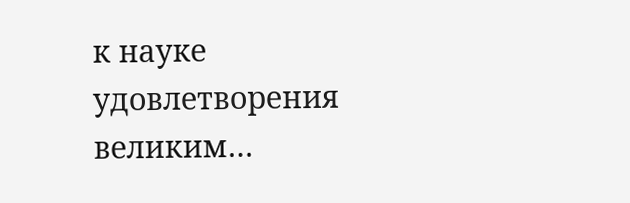к науке удовлетворения великим…